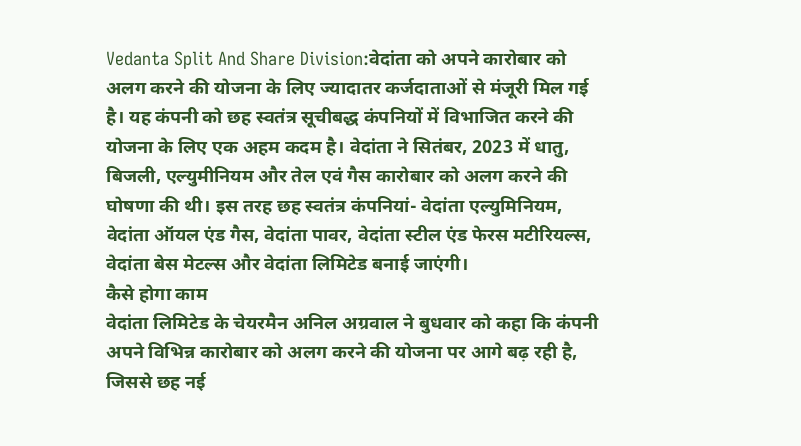Vedanta Split And Share Division:वेदांता को अपने कारोबार को अलग करने की योजना के लिए ज्यादातर कर्जदाताओं से मंजूरी मिल गई है। यह कंपनी को छह स्वतंत्र सूचीबद्ध कंपनियों में विभाजित करने की योजना के लिए एक अहम कदम है। वेदांता ने सितंबर, 2023 में धातु, बिजली, एल्युमीनियम और तेल एवं गैस कारोबार को अलग करने की घोषणा की थी। इस तरह छह स्वतंत्र कंपनियां- वेदांता एल्युमिनियम, वेदांता ऑयल एंड गैस, वेदांता पावर, वेदांता स्टील एंड फेरस मटीरियल्स, वेदांता बेस मेटल्स और वेदांता लिमिटेड बनाई जाएंगी।
कैसे होगा काम
वेदांता लिमिटेड के चेयरमैन अनिल अग्रवाल ने बुधवार को कहा कि कंपनी अपने विभिन्न कारोबार को अलग करने की योजना पर आगे बढ़ रही है, जिससे छह नई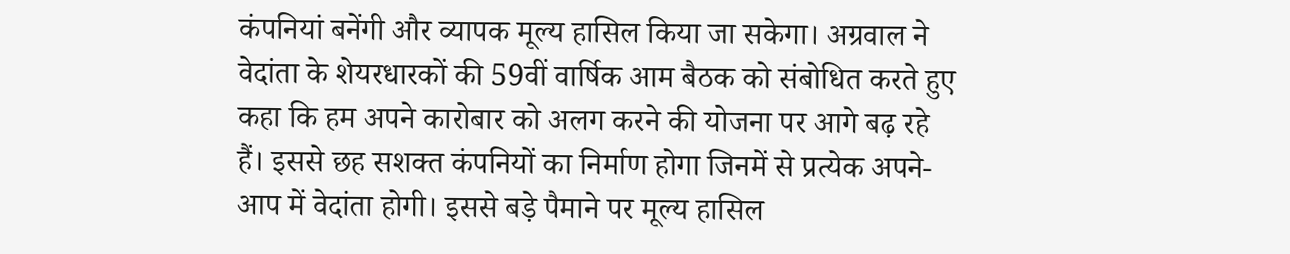कंपनियां बनेंगी और व्यापक मूल्य हासिल किया जा सकेगा। अग्रवाल ने वेदांता के शेयरधारकों की 59वीं वार्षिक आम बैठक को संबोधित करते हुए कहा कि हम अपने कारोबार को अलग करने की योजना पर आगे बढ़ रहे हैं। इससे छह सशक्त कंपनियों का निर्माण होगा जिनमें से प्रत्येक अपने-आप में वेदांता होगी। इससे बड़े पैमाने पर मूल्य हासिल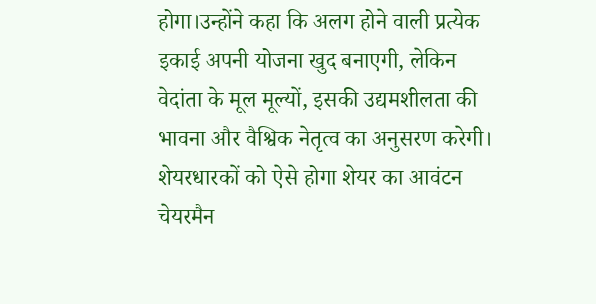होगा।उन्होंने कहा कि अलग होने वाली प्रत्येक इकाई अपनी योजना खुद बनाएगी, लेकिन वेदांता के मूल मूल्यों, इसकी उद्यमशीलता की भावना और वैश्विक नेतृत्व का अनुसरण करेगी।
शेयरधारकों को ऐसे होगा शेयर का आवंटन
चेयरमैन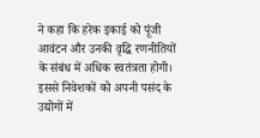ने कहा कि हरेक इकाई को पूंजी आवंटन और उनकी वृद्धि रणनीतियों के संबंध में अधिक स्वतंत्रता होगी। इससे निवेशकों को अपनी पसंद के उद्योगों में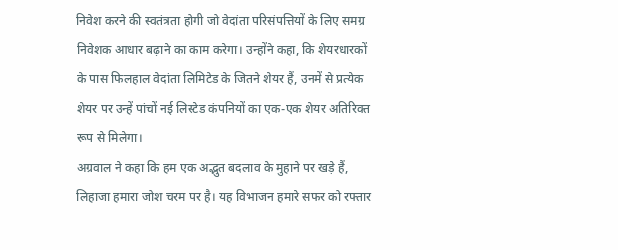निवेश करने की स्वतंत्रता होगी जो वेदांता परिसंपत्तियों के लिए समग्र निवेशक आधार बढ़ाने का काम करेगा। उन्होंने कहा, कि शेयरधारकों के पास फिलहाल वेदांता लिमिटेड के जितने शेयर हैं, उनमें से प्रत्येक शेयर पर उन्हें पांचों नई लिस्टेड कंपनियों का एक-एक शेयर अतिरिक्त रूप से मिलेगा।
अग्रवाल ने कहा कि हम एक अद्भुत बदलाव के मुहाने पर खड़े हैं, लिहाजा हमारा जोश चरम पर है। यह विभाजन हमारे सफर को रफ्तार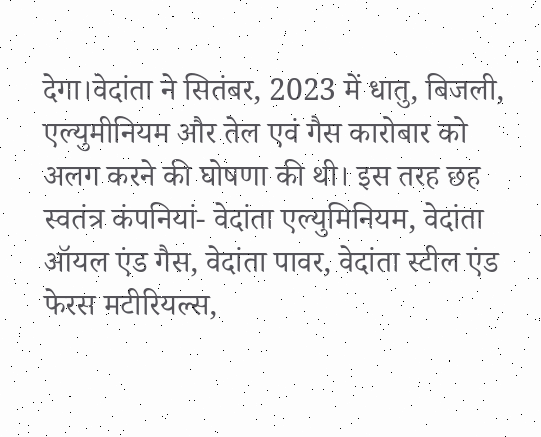देगा।वेदांता ने सितंबर, 2023 में धातु, बिजली, एल्युमीनियम और तेल एवं गैस कारोबार को अलग करने की घोषणा की थी। इस तरह छह स्वतंत्र कंपनियां- वेदांता एल्युमिनियम, वेदांता ऑयल एंड गैस, वेदांता पावर, वेदांता स्टील एंड फेरस मटीरियल्स,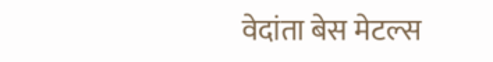वेदांता बेस मेटल्स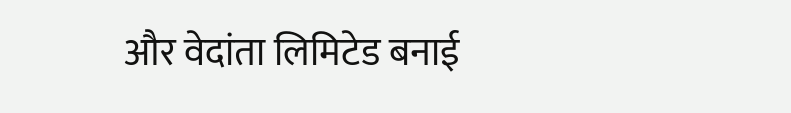और वेदांता लिमिटेड बनाई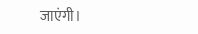जाएंगी।